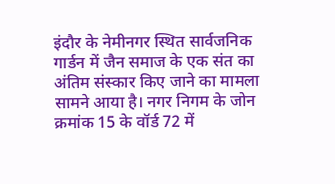इंदौर के नेमीनगर स्थित सार्वजनिक गार्डन में जैन समाज के एक संत का अंतिम संस्कार किए जाने का मामला सामने आया है। नगर निगम के जोन क्रमांक 15 के वॉर्ड 72 में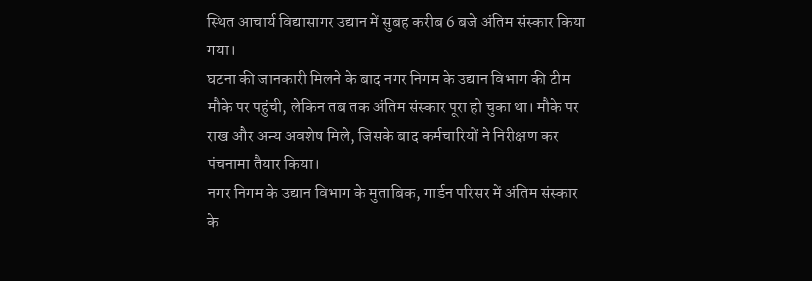स्थित आचार्य विद्यासागर उद्यान में सुबह करीब 6 बजे अंतिम संस्कार किया गया।
घटना की जानकारी मिलने के बाद नगर निगम के उद्यान विभाग की टीम मौके पर पहुंची, लेकिन तब तक अंतिम संस्कार पूरा हो चुका था। मौके पर राख और अन्य अवशेष मिले, जिसके बाद कर्मचारियों ने निरीक्षण कर पंचनामा तैयार किया।
नगर निगम के उद्यान विभाग के मुताबिक, गार्डन परिसर में अंतिम संस्कार के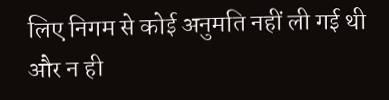लिए निगम से कोई अनुमति नहीं ली गई थी और न ही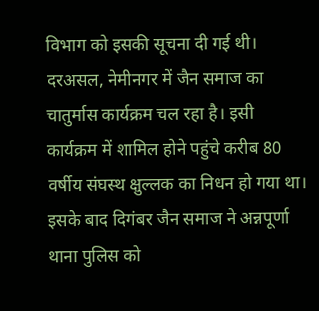विभाग को इसकी सूचना दी गई थी। दरअसल, नेमीनगर में जैन समाज का चातुर्मास कार्यक्रम चल रहा है। इसी कार्यक्रम में शामिल होने पहुंचे करीब 80 वर्षीय संघस्थ क्षुल्लक का निधन हो गया था। इसके बाद दिगंबर जैन समाज ने अन्नपूर्णा थाना पुलिस को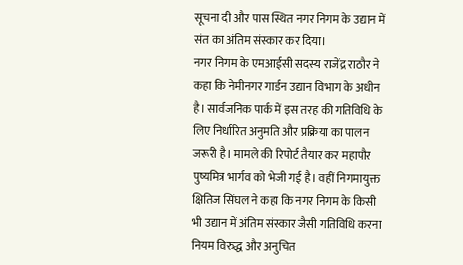सूचना दी और पास स्थित नगर निगम के उद्यान में संत का अंतिम संस्कार कर दिया।
नगर निगम के एमआईसी सदस्य राजेंद्र राठौर ने कहा कि नेमीनगर गार्डन उद्यान विभाग के अधीन है। सार्वजनिक पार्क में इस तरह की गतिविधि के लिए निर्धारित अनुमति और प्रक्रिया का पालन जरूरी है। मामले की रिपोर्ट तैयार कर महापौर पुष्यमित्र भार्गव को भेजी गई है। वहीं निगमायुक्त क्षितिज सिंघल ने कहा कि नगर निगम के किसी भी उद्यान में अंतिम संस्कार जैसी गतिविधि करना नियम विरुद्ध और अनुचित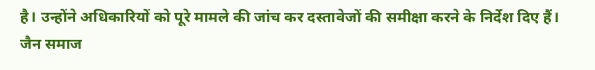है। उन्होंने अधिकारियों को पूरे मामले की जांच कर दस्तावेजों की समीक्षा करने के निर्देश दिए हैं।
जैन समाज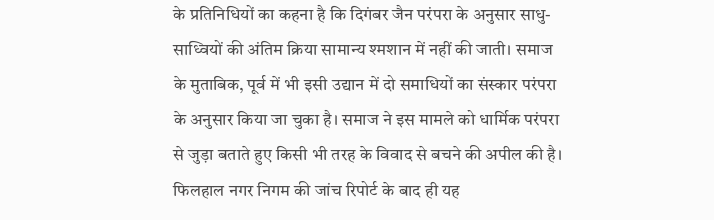के प्रतिनिधियों का कहना है कि दिगंबर जैन परंपरा के अनुसार साधु-साध्वियों की अंतिम क्रिया सामान्य श्मशान में नहीं की जाती। समाज के मुताबिक, पूर्व में भी इसी उद्यान में दो समाधियों का संस्कार परंपरा के अनुसार किया जा चुका है। समाज ने इस मामले को धार्मिक परंपरा से जुड़ा बताते हुए किसी भी तरह के विवाद से बचने की अपील की है। फिलहाल नगर निगम की जांच रिपोर्ट के बाद ही यह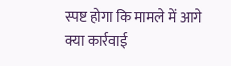स्पष्ट होगा कि मामले में आगे क्या कार्रवाई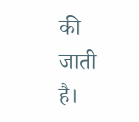की जाती है।